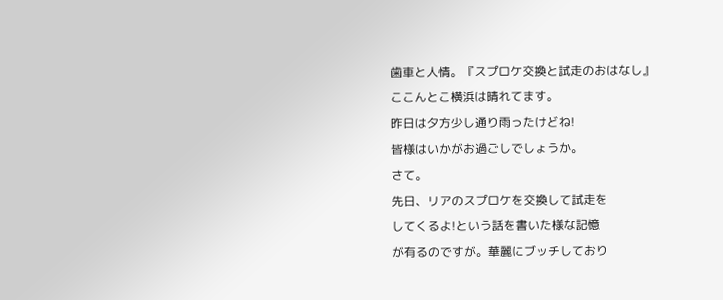歯車と人情。『スプロケ交換と試走のおはなし』
ここんとこ横浜は晴れてます。
昨日は夕方少し通り雨ったけどね!
皆様はいかがお過ごしでしょうか。
さて。
先日、リアのスプロケを交換して試走を
してくるよ!という話を書いた様な記憶
が有るのですが。華麗にブッチしており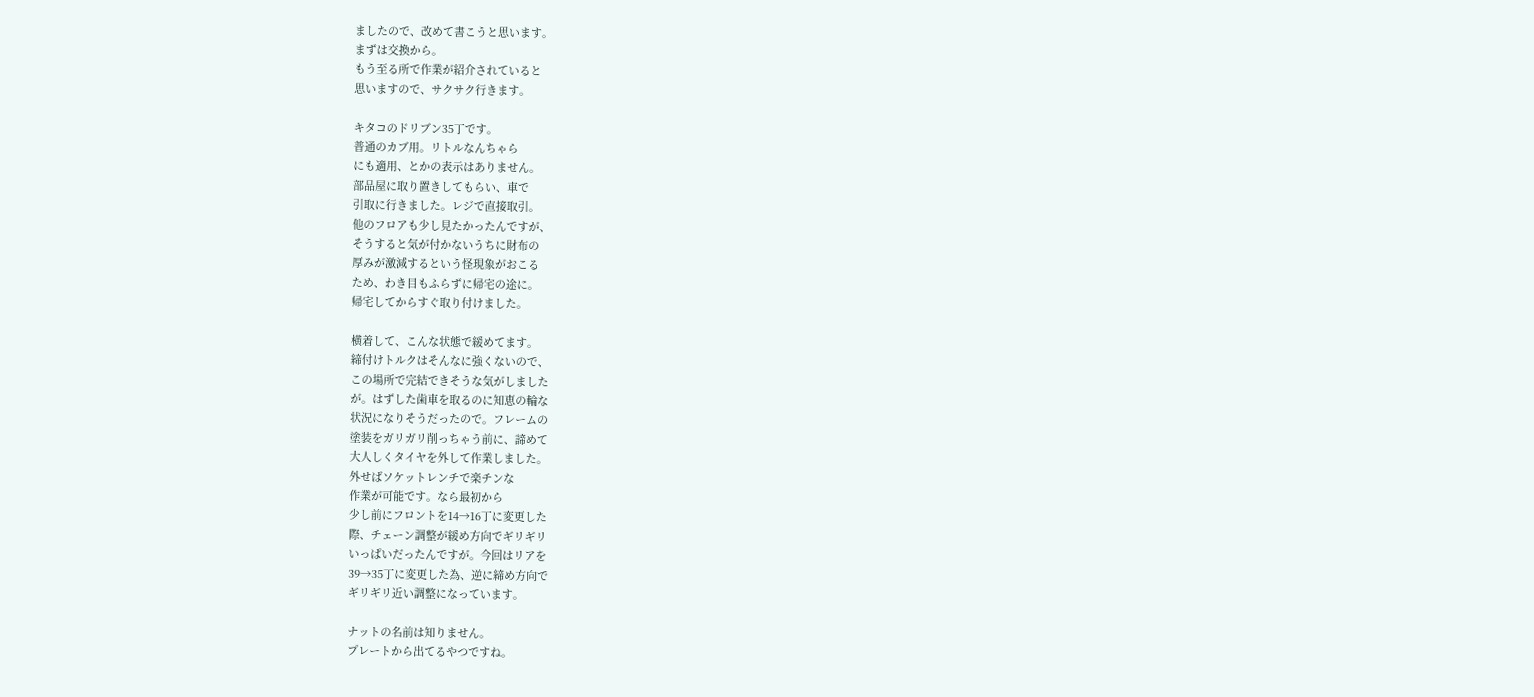ましたので、改めて書こうと思います。
まずは交換から。
もう至る所で作業が紹介されていると
思いますので、サクサク行きます。

キタコのドリブン35丁です。
普通のカブ用。リトルなんちゃら
にも適用、とかの表示はありません。
部品屋に取り置きしてもらい、車で
引取に行きました。レジで直接取引。
他のフロアも少し見たかったんですが、
そうすると気が付かないうちに財布の
厚みが激減するという怪現象がおこる
ため、わき目もふらずに帰宅の途に。
帰宅してからすぐ取り付けました。

横着して、こんな状態で緩めてます。
締付けトルクはそんなに強くないので、
この場所で完結できそうな気がしました
が。はずした歯車を取るのに知恵の輪な
状況になりそうだったので。フレームの
塗装をガリガリ削っちゃう前に、諦めて
大人しくタイヤを外して作業しました。
外せばソケットレンチで楽チンな
作業が可能です。なら最初から
少し前にフロントを14→16丁に変更した
際、チェーン調整が緩め方向でギリギリ
いっぱいだったんですが。今回はリアを
39→35丁に変更した為、逆に締め方向で
ギリギリ近い調整になっています。

ナットの名前は知りません。
プレートから出てるやつですね。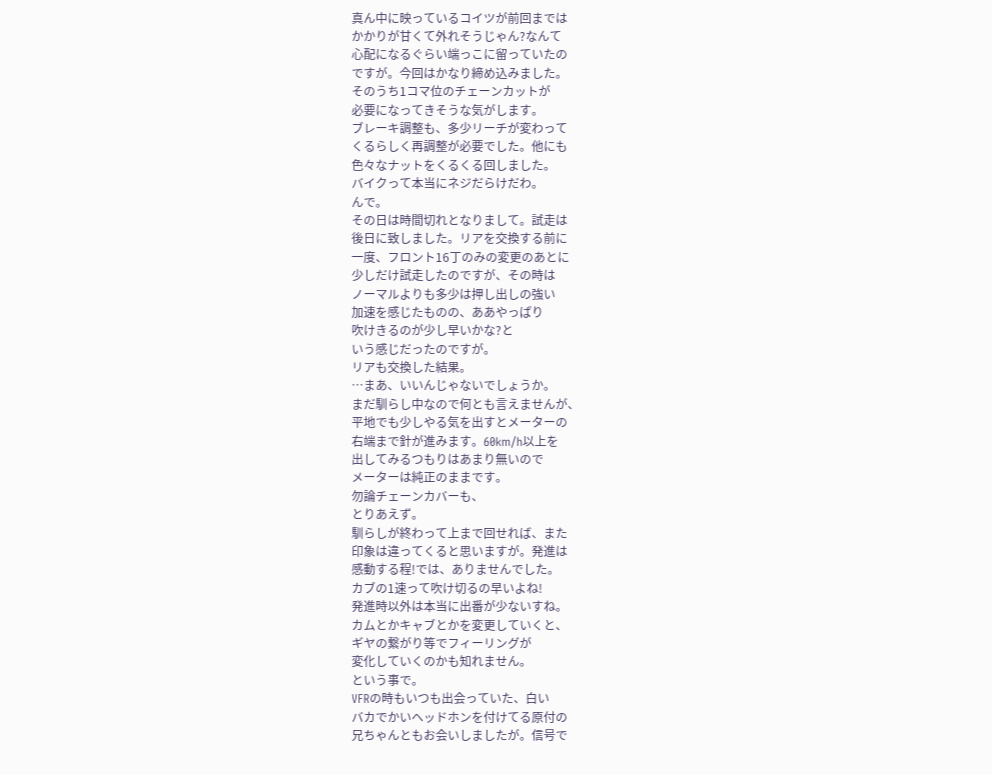真ん中に映っているコイツが前回までは
かかりが甘くて外れそうじゃん?なんて
心配になるぐらい端っこに留っていたの
ですが。今回はかなり締め込みました。
そのうち1コマ位のチェーンカットが
必要になってきそうな気がします。
ブレーキ調整も、多少リーチが変わって
くるらしく再調整が必要でした。他にも
色々なナットをくるくる回しました。
バイクって本当にネジだらけだわ。
んで。
その日は時間切れとなりまして。試走は
後日に致しました。リアを交換する前に
一度、フロント16丁のみの変更のあとに
少しだけ試走したのですが、その時は
ノーマルよりも多少は押し出しの強い
加速を感じたものの、ああやっぱり
吹けきるのが少し早いかな?と
いう感じだったのですが。
リアも交換した結果。
…まあ、いいんじゃないでしょうか。
まだ馴らし中なので何とも言えませんが、
平地でも少しやる気を出すとメーターの
右端まで針が進みます。60km/h以上を
出してみるつもりはあまり無いので
メーターは純正のままです。
勿論チェーンカバーも、
とりあえず。
馴らしが終わって上まで回せれば、また
印象は違ってくると思いますが。発進は
感動する程!では、ありませんでした。
カブの1速って吹け切るの早いよね!
発進時以外は本当に出番が少ないすね。
カムとかキャブとかを変更していくと、
ギヤの繋がり等でフィーリングが
変化していくのかも知れません。
という事で。
VFRの時もいつも出会っていた、白い
バカでかいヘッドホンを付けてる原付の
兄ちゃんともお会いしましたが。信号で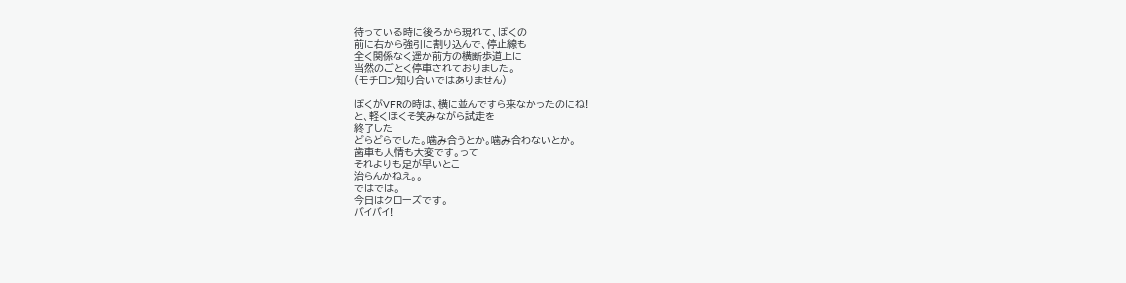待っている時に後ろから現れて、ぼくの
前に右から強引に割り込んで、停止線も
全く関係なく遥か前方の横断歩道上に
当然のごとく停車されておりました。
(モチロン知り合いではありません)

ぼくがVFRの時は、横に並んですら来なかったのにね!
と、軽くほくそ笑みながら試走を
終了した
どらどらでした。噛み合うとか。噛み合わないとか。
歯車も人情も大変です。って
それよりも足が早いとこ
治らんかねえ。。
ではでは。
今日はクローズです。
バイバイ!